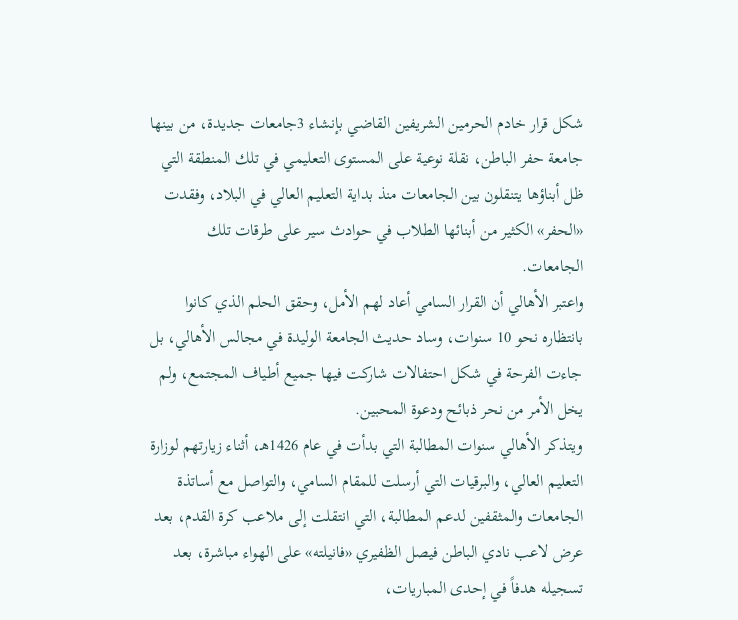شكل قرار خادم الحرمين الشريفين القاضي بإنشاء 3جامعات جديدة، من بينها جامعة حفر الباطن، نقلة نوعية على المستوى التعليمي في تلك المنطقة التي ظل أبناؤها يتنقلون بين الجامعات منذ بداية التعليم العالي في البلاد، وفقدت «الحفر» الكثير من أبنائها الطلاب في حوادث سير على طرقات تلك الجامعات.
واعتبر الأهالي أن القرار السامي أعاد لهم الأمل، وحقق الحلم الذي كانوا بانتظاره نحو 10 سنوات، وساد حديث الجامعة الوليدة في مجالس الأهالي، بل جاءت الفرحة في شكل احتفالات شاركت فيها جميع أطياف المجتمع، ولم يخل الأمر من نحر ذبائح ودعوة المحبين.
ويتذكر الأهالي سنوات المطالبة التي بدأت في عام 1426هـ، أثناء زيارتهم لوزارة التعليم العالي، والبرقيات التي أرسلت للمقام السامي، والتواصل مع أساتذة الجامعات والمثقفين لدعم المطالبة، التي انتقلت إلى ملاعب كرة القدم، بعد عرض لاعب نادي الباطن فيصل الظفيري «فانيلته» على الهواء مباشرة، بعد تسجيله هدفاً في إحدى المباريات،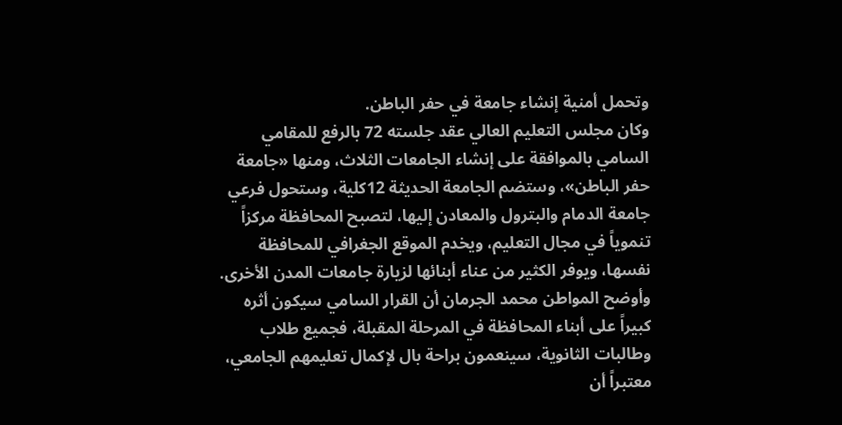وتحمل أمنية إنشاء جامعة في حفر الباطن.
وكان مجلس التعليم العالي عقد جلسته 72 بالرفع للمقامي السامي بالموافقة على إنشاء الجامعات الثلاث، ومنها «جامعة حفر الباطن»، وستضم الجامعة الحديثة 12كلية، وستحول فرعي جامعة الدمام والبترول والمعادن إليها، لتصبح المحافظة مركزاً تنموياً في مجال التعليم، ويخدم الموقع الجغرافي للمحافظة نفسها، ويوفر الكثير من عناء أبنائها لزيارة جامعات المدن الأخرى.
وأوضح المواطن محمد الجرمان أن القرار السامي سيكون أثره كبيراً على أبناء المحافظة في المرحلة المقبلة، فجميع طلاب وطالبات الثانوية، سينعمون براحة بال لإكمال تعليمهم الجامعي، معتبراً أن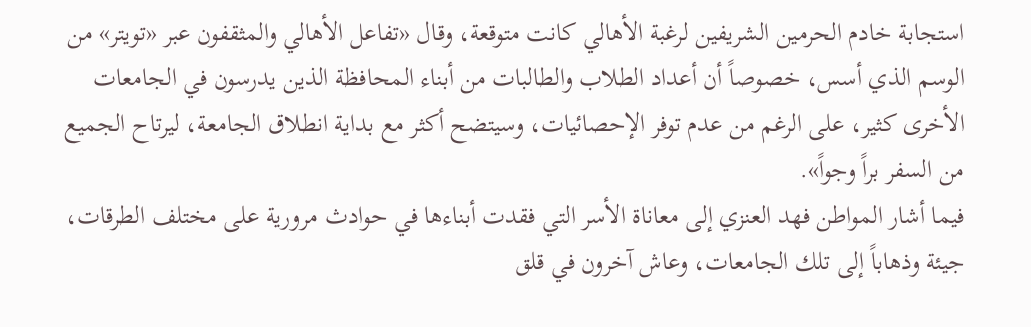استجابة خادم الحرمين الشريفين لرغبة الأهالي كانت متوقعة، وقال «تفاعل الأهالي والمثقفون عبر «تويتر» من الوسم الذي أسس، خصوصاً أن أعداد الطلاب والطالبات من أبناء المحافظة الذين يدرسون في الجامعات الأخرى كثير، على الرغم من عدم توفر الإحصائيات، وسيتضح أكثر مع بداية انطلاق الجامعة، ليرتاح الجميع من السفر براً وجواً».
فيما أشار المواطن فهد العنزي إلى معاناة الأسر التي فقدت أبناءها في حوادث مرورية على مختلف الطرقات، جيئة وذهاباً إلى تلك الجامعات، وعاش آخرون في قلق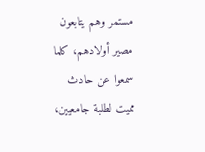مستمر وهم يتابعون مصير أولادهم، كلما سمعوا عن حادث مميت لطلبة جامعيين،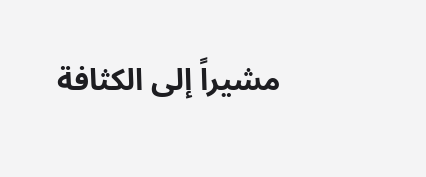مشيراً إلى الكثافة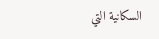السكانية التي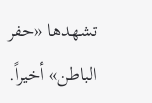تشهدها «حفر الباطن» أخيراً.